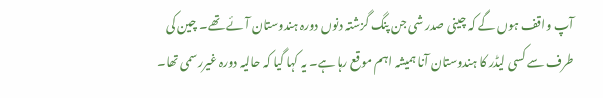آپ واقف ہوں گے کہ چینی صدر شی جن پنگ گزشتہ دنوں دورہ ہندوستان آئے تھے۔ چین کی طرف سے کسی لیڈر کا ہندوستان آنا ہمیشہ اہم موقع رہا ہے۔ یہ کہا گیا کہ حالیہ دورہ غیررسمی تھا۔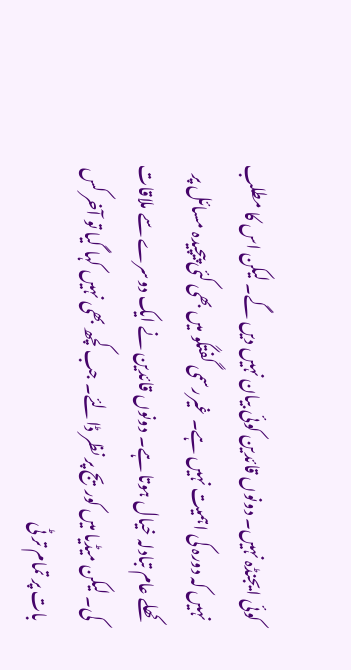کوئی ایجنڈہ نہیں۔ دونوں قائدین کوئی بیان نہیں دیں گے۔ لیکن اس کا مطلب نہیں کہ دورہ کی اہمیت نہیں ہے۔ غیررسمی گفتگو میں بھی کئی پیچیدہ مسائل پر کھلے عام تبادلہ خیال ہوتا ہے۔ دونوں قائدین نے ایک دوسرے سے ملاقات کی۔ لیکن میڈیا میں کوریج پر نظر ڈالئے۔ جب کچھ بھی نہیں کہا گیا تو آخر کس بات پر تمام تر ٹی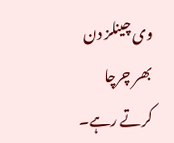وی چینلز دن بھر چرچا کرتے رہے۔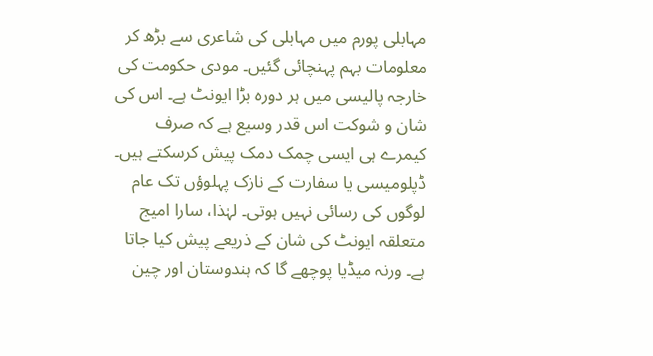مہابلی پورم میں مہابلی کی شاعری سے بڑھ کر معلومات بہم پہنچائی گئیں۔ مودی حکومت کی خارجہ پالیسی میں ہر دورہ بڑا ایونٹ ہے۔ اس کی شان و شوکت اس قدر وسیع ہے کہ صرف کیمرے ہی ایسی چمک دمک پیش کرسکتے ہیں۔ ڈپلومیسی یا سفارت کے نازک پہلوؤں تک عام لوگوں کی رسائی نہیں ہوتی۔ لہٰذا، سارا امیج متعلقہ ایونٹ کی شان کے ذریعے پیش کیا جاتا ہے۔ ورنہ میڈیا پوچھے گا کہ ہندوستان اور چین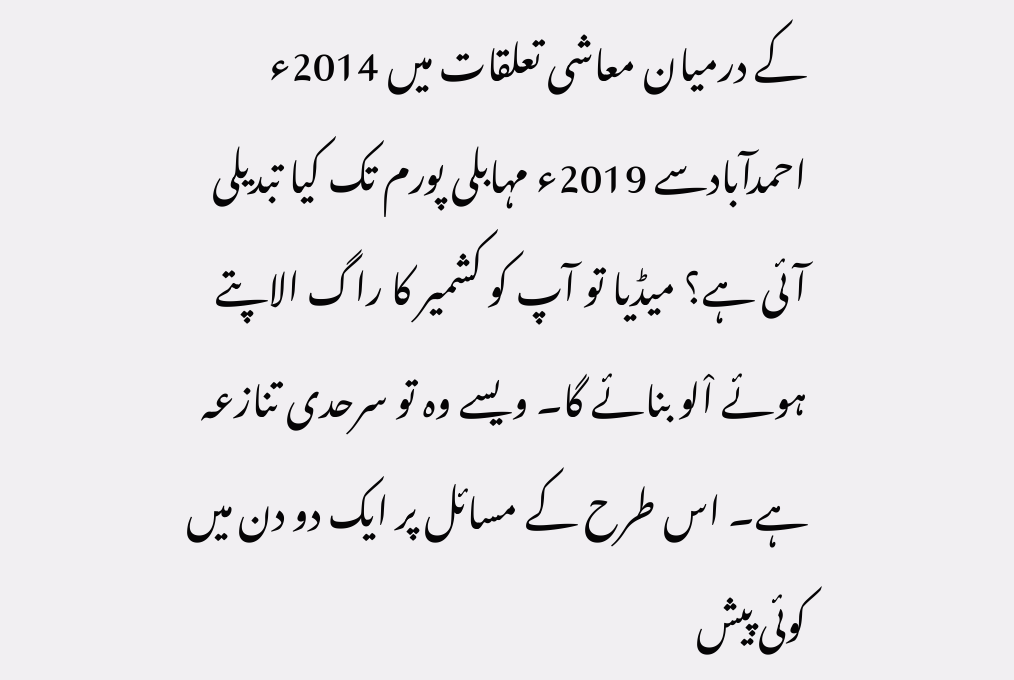کے درمیان معاشی تعلقات میں 2014ء احمدآبادسے 2019ء مہابلی پورم تک کیا تبدیلی آئی ہے؟ میڈیا تو آپ کو کشمیر کا راگ الاپتے ہوئے اْلو بنائے گا۔ ویسے وہ تو سرحدی تنازعہ ہے۔ اس طرح کے مسائل پر ایک دو دن میں کوئی پیش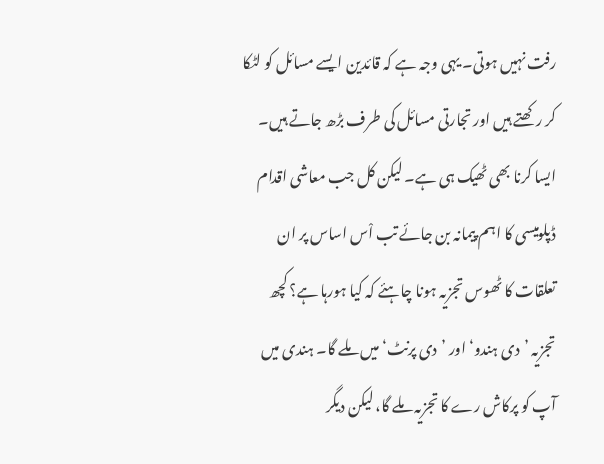رفت نہیں ہوتی۔ یہی وجہ ہے کہ قائدین ایسے مسائل کو لٹکا کر رکھتے ہیں اور تجارتی مسائل کی طرف بڑھ جاتے ہیں۔ ایسا کرنا بھی ٹھیک ہی ہے۔ لیکن کل جب معاشی اقدام ڈپلومیسی کا اہم پیمانہ بن جائے تب اْس اساس پر ان تعلقات کا ٹھوس تجزیہ ہونا چاہئے کہ کیا ہورہا ہے؟ کچھ تجزیہ ’دی ہندو‘ اور ’دی پرنٹ‘ میں ملے گا۔ ہندی میں آپ کو پرکاش رے کا تجزیہ ملے گا، لیکن دیگر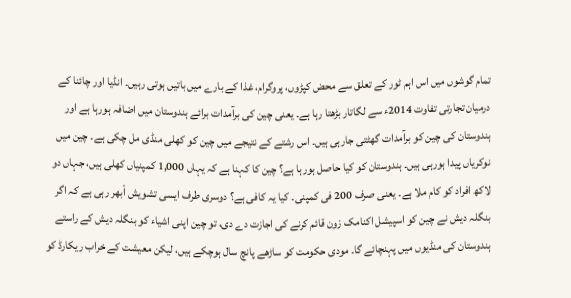تمام گوشوں میں اس اہم ٹور کے تعلق سے محض کپڑوں، پروگرام، غذا کے بارے میں باتیں ہوتی رہیں۔ انڈیا اور چائنا کے درمیان تجارتی تفاوت 2014ء سے لگاتار بڑھتا رہا ہے۔ یعنی چین کی برآمدات برائے ہندوستان میں اضافہ ہورہا ہے اور ہندوستان کی چین کو برآمدات گھٹتی جارہی ہیں۔ اس رشتے کے نتیجے میں چین کو کھلی منڈی مل چکی ہے۔ چین میں نوکریاں پیدا ہورہی ہیں۔ ہندوستان کو کیا حاصل ہورہا ہے؟ چین کا کہنا ہے کہ یہاں 1,000 کمپنیاں کھلی ہیں، جہاں دو لاکھ افراد کو کام ملا ہے۔ یعنی صرف 200 فی کمپنی۔ کیا یہ کافی ہے؟ دوسری طرف ایسی تشویش اْبھر رہی ہے کہ اگر بنگلہ دیش نے چین کو اسپیشل اکنامک زون قائم کرنے کی اجازت دے دی، تو چین اپنی اشیاء کو بنگلہ دیش کے راستے ہندوستان کی منڈیوں میں پہنچائے گا۔ مودی حکومت کو ساڑھے پانچ سال ہوچکے ہیں، لیکن معیشت کے خراب ریکارڈ کو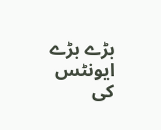بڑے بڑے ایونٹس کی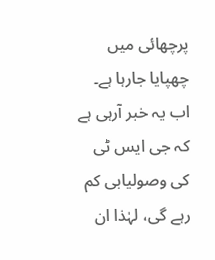پرچھائی میں چھپایا جارہا ہے۔ اب یہ خبر آرہی ہے کہ جی ایس ٹی کی وصولیابی کم رہے گی، لہٰذا ان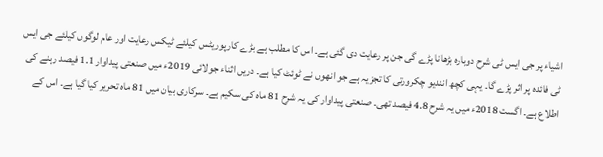اشیاء پر جی ایس ٹی شرح دوبارہ بڑھانا پڑے گی جن پر رعایت دی گئی ہے۔ اس کا مطلب ہے بڑے کارپوریٹس کیلئے ٹیکس رعایت اور عام لوگوں کیلئے جی ایس ٹی فائدہ پر اثر پڑے گا۔ یہی کچھ انندیو چکرورتی کا تجزیہ ہے جو انھوں نے ٹوئٹ کیا ہے۔ دریں اثناء جولائی 2019ء میں صنعتی پیداوار 1.1 فیصد رہنے کی اطلاع ہے۔ اگست 2018ء میں یہ شرح 4.8 فیصد تھی۔ صنعتی پیداوار کی یہ شرح 81 ماہ کی سکیم ہے۔ سرکاری بیان میں 81 ماہ تحریر کیا گیا ہے۔ اس کے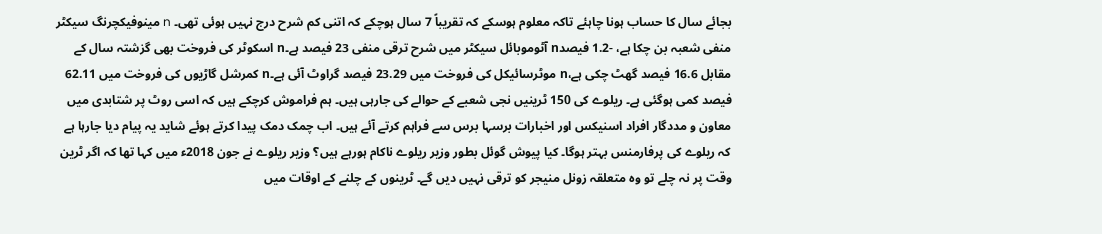بجائے سال کا حساب ہونا چاہئے تاکہ معلوم ہوسکے کہ تقریباً 7 سال ہوچکے کہ اتنی کم شرح درج نہیں ہوئی تھی۔ n مینوفیکچرنگ سیکٹر منفی شعبہ بن چکا ہے، -1.2 فیصدn آٹوموبائل سیکٹر میں شرح ترقی منفی 23 فیصد ہے۔n اسکوٹر کی فروخت بھی گزشتہ سال کے مقابل 16.6 فیصد گھٹ چکی ہے،n موٹرسائیکل کی فروخت میں 23.29 فیصد گراوٹ آئی ہے۔n کمرشل گاڑیوں کی فروخت میں 62.11 فیصد کمی ہوگئی ہے۔ ریلوے کی 150 ٹرینیں نجی شعبے کے حوالے کی جارہی ہیں۔ ہم فراموش کرچکے ہیں کہ اسی روٹ پر شتابدی میں معاون و مددگار افراد اسنیکس اور اخبارات برسہا برس سے فراہم کرتے آئے ہیں۔ اب چمک دمک پیدا کرتے ہوئے شاید یہ پیام دیا جارہا ہے کہ ریلوے کی پرفارمنس بہتر ہوگا۔ کیا پیوش گوئل بطور وزیر ریلوے ناکام ہورہے ہیں؟ وزیر ریلوے نے جون 2018ء میں کہا تھا کہ اگر ٹرین وقت پر نہ چلے تو وہ متعلقہ زونل منیجر کو ترقی نہیں دیں گے۔ ٹرینوں کے چلنے کے اوقات میں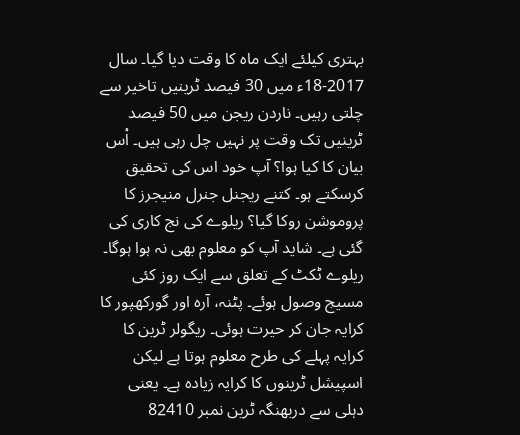بہتری کیلئے ایک ماہ کا وقت دیا گیا۔ سال 2017-18ء میں 30 فیصد ٹرینیں تاخیر سے چلتی رہیں۔ ناردن ریجن میں 50 فیصد ٹرینیں تک وقت پر نہیں چل رہی ہیں۔ اْس بیان کا کیا ہوا؟ آپ خود اس کی تحقیق کرسکتے ہو۔ کتنے ریجنل جنرل منیجرز کا پروموشن روکا گیا؟ ریلوے کی نج کاری کی گئی ہے۔ شاید آپ کو معلوم بھی نہ ہوا ہوگا۔ ریلوے ٹکٹ کے تعلق سے ایک روز کئی مسیج وصول ہوئے۔ پٹنہ، آرہ اور گورکھپور کا کرایہ جان کر حیرت ہوئی۔ ریگولر ٹرین کا کرایہ پہلے کی طرح معلوم ہوتا ہے لیکن اسپیشل ٹرینوں کا کرایہ زیادہ ہے۔ یعنی دہلی سے دربھنگہ ٹرین نمبر 82410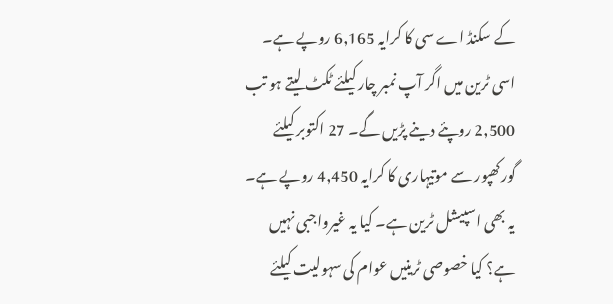کے سکنڈ اے سی کا کرایہ 6,165 روپے ہے۔ اسی ٹرین میں اگر آپ نمبر چار کیلئے ٹکٹ لیتے ہو تب 2,500 روپئے دینے پڑیں گے۔ 27 اکتوبر کیلئے گورکھپور سے موتیہاری کا کرایہ 4,450 روپے ہے۔ یہ بھی اسپیشل ٹرین ہے۔ کیا یہ غیرواجبی نہیں ہے؟ کیا خصوصی ٹرینیں عوام کی سہولیت کیلئے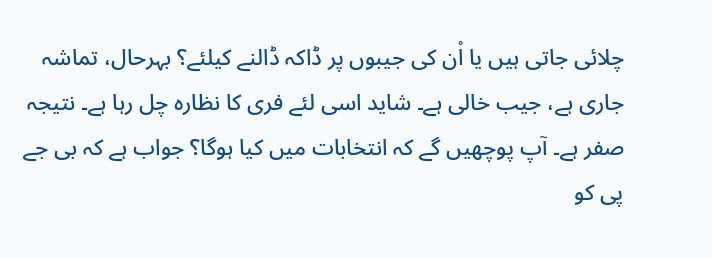چلائی جاتی ہیں یا اْن کی جیبوں پر ڈاکہ ڈالنے کیلئے؟ بہرحال، تماشہ جاری ہے، جیب خالی ہے۔ شاید اسی لئے فری کا نظارہ چل رہا ہے۔ نتیجہ صفر ہے۔ آپ پوچھیں گے کہ انتخابات میں کیا ہوگا؟ جواب ہے کہ بی جے پی کو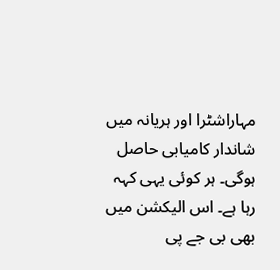مہاراشٹرا اور ہریانہ میں شاندار کامیابی حاصل ہوگی۔ ہر کوئی یہی کہہ رہا ہے۔ اس الیکشن میں بھی بی جے پی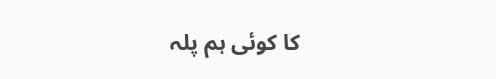کا کوئی ہم پلہ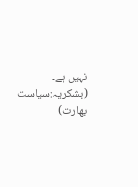نہیں ہے۔ (بشکریہ:سیاست بھارت)